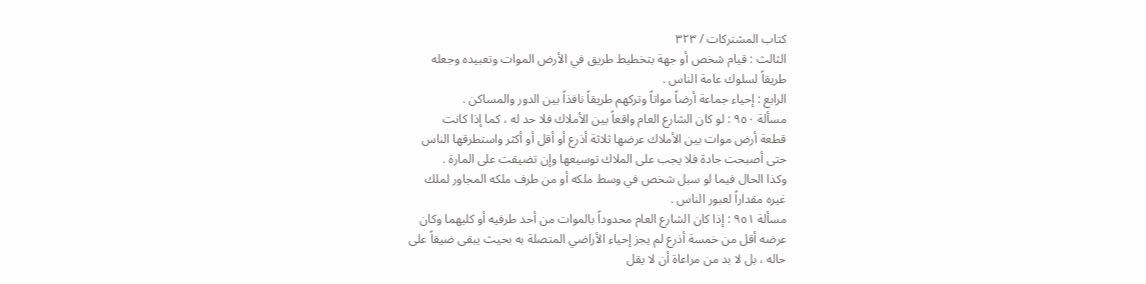کتاب المشتركات / ٣٢٣
الثالث : قيام شخص أو جهة بتخطيط طريق في الأرض الموات وتعبيده وجعله
طريقاً لسلوك عامة الناس .
الرابع : إحياء جماعة أرضاً مواتاً وتركهم طريقاً نافذاً بين الدور والمساكن .
مسألة ٩٥٠ : لو كان الشارع العام واقعاً بين الأملاك فلا حد له ، كما إذا كانت
قطعة أرض موات بين الأملاك عرضها ثلاثة أذرع أو أقل أو أكثر واستطرقها الناس
حتى أصبحت جادة فلا يجب على الملاك توسيعها وإن تضيقت على المارة .
وكذا الحال فيما لو سبل شخص في وسط ملكه أو من طرف ملكه المجاور لملك
غيره مقداراً لعبور الناس .
مسألة ٩٥١ : إذا كان الشارع العام محدوداً بالموات من أحد طرفيه أو كليهما وكان
عرضه أقل من خمسة أذرع لم يجز إحياء الأراضي المتصلة به بحيث يبقى ضيقاً على
حاله ، بل لا بد من مراعاة أن لا يقل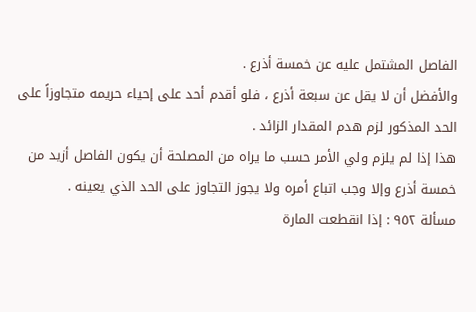الفاصل المشتمل عليه عن خمسة أذرع .
والأفضل أن لا يقل عن سبعة أذرع ، فلو أقدم أحد على إحياء حريمه متجاوزاً على
الحد المذكور لزم هدم المقدار الزائد .
هذا إذا لم يلزم ولي الأمر حسب ما يراه من المصلحة أن يكون الفاصل أزيد من
خمسة أذرع وإلا وجب اتباع أمره ولا يجوز التجاوز على الحد الذي يعينه .
مسألة ٩٥٢ : إذا انقطعت المارة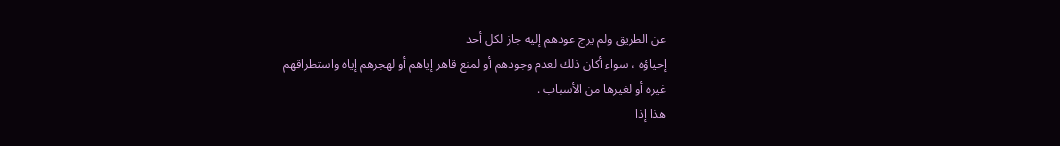عن الطريق ولم يرج عودهم إليه جاز لكل أحد
إحياؤه ، سواء أكان ذلك لعدم وجودهم أو لمنع قاهر إياهم أو لهجرهم إياه واستطراقهم
غيره أو لغيرها من الأسباب .
هذا إذا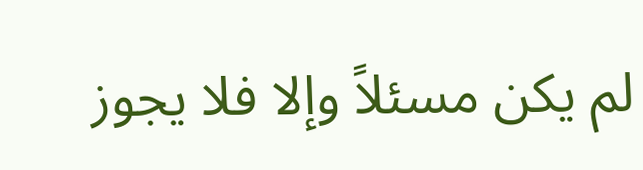لم يكن مسئلاً وإلا فلا يجوز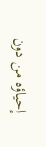إحياؤه من دون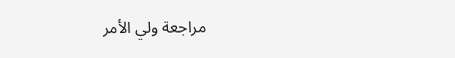مراجعة ولي الأمر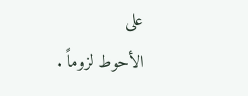على
الأحوط لزوماً .